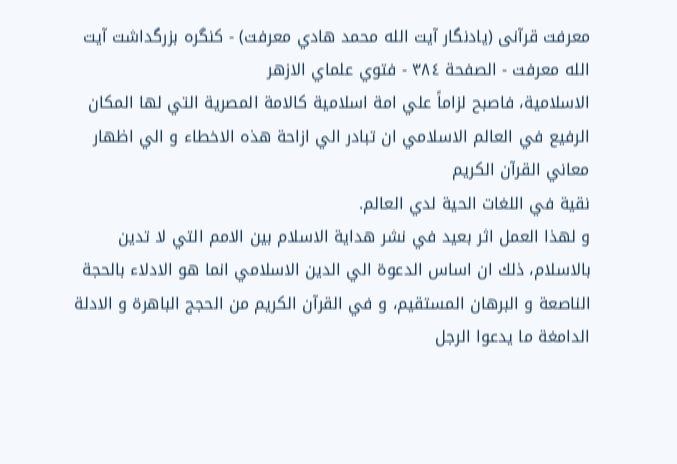معرفت قرآنى (يادنگار آيت الله محمد هادي معرفت) - كنگره بزرگداشت آيت الله معرفت - الصفحة ٣٨٤ - فتوي علماي الازهر
الاسلامية، فاصبح لزاماً علي امة اسلامية كالامة المصرية التي لها المكان الرفيع في العالم الاسلامي ان تبادر الي ازاحة هذه الاخطاء و الي اظهار معاني القرآن الكريم
نقية في اللغات الحية لدي العالم.
و لهذا العمل اثر بعيد في نشر هداية الاسلام بين الامم التي لا تدين بالاسلام، ذلك ان اساس الدعوة الي الدين الاسلامي انما هو الادلاء بالحجة الناصعة و البرهان المستقيم، و في القرآن الكريم من الحجج الباهرة و الادلة الدامغة ما يدعوا الرجل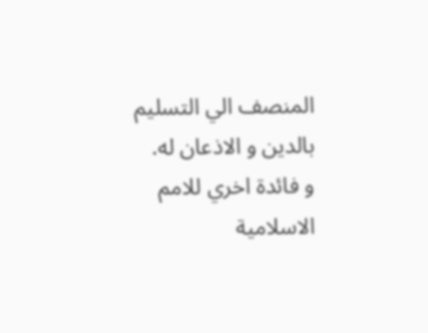المنصف الي التسليم بالدين و الاذعان له.
و فائدة اخري للامم الاسلامية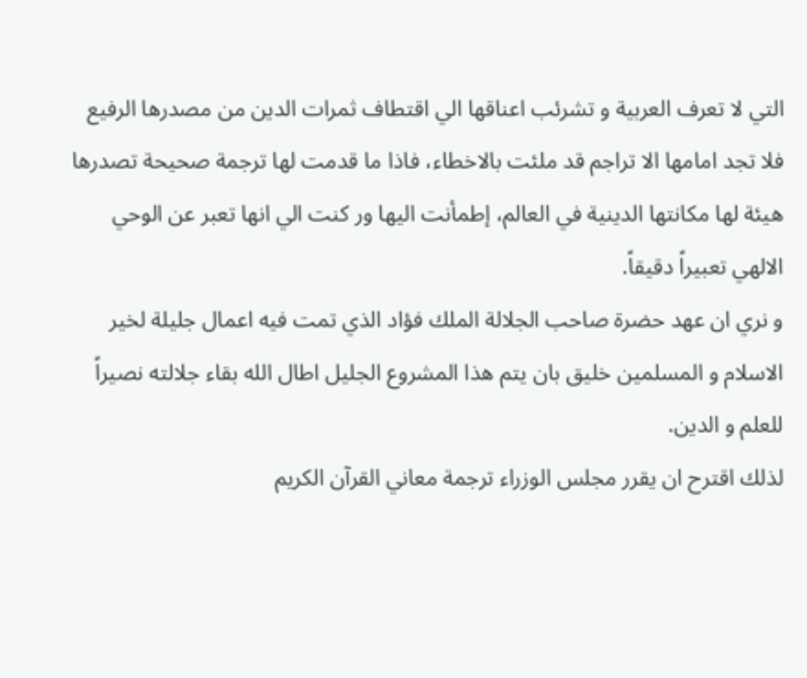التي لا تعرف العربية و تشرئب اعناقها الي اقتطاف ثمرات الدين من مصدرها الرفيع فلا تجد امامها الا تراجم قد ملئت بالاخطاء، فاذا ما قدمت لها ترجمة صحيحة تصدرها هيئة لها مكانتها الدينية في العالم، إطمأنت اليها ور كنت الي انها تعبر عن الوحي الالهي تعبيراً دقيقاً.
و نري ان عهد حضرة صاحب الجلالة الملك فؤاد الذي تمت فيه اعمال جليلة لخير الاسلام و المسلمين خليق بان يتم هذا المشروع الجليل اطال الله بقاء جلالته نصيراً للعلم و الدين.
لذلك اقترح ان يقرر مجلس الوزراء ترجمة معاني القرآن الكريم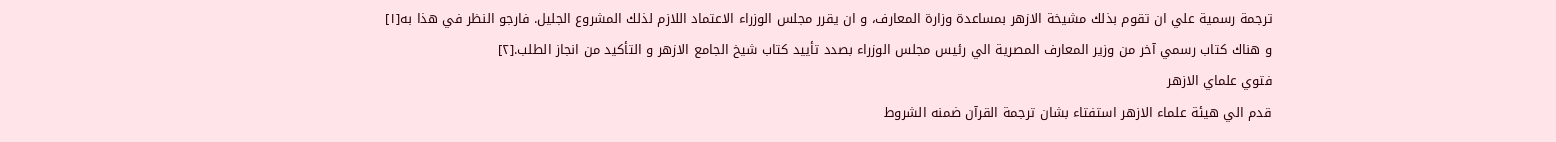ترجمة رسمية علي ان تقوم بذلك مشيخة الازهر بمساعدة وزارة المعارف، و ان يقرر مجلس الوزراء الاعتماد اللازم لذلك المشروع الجليل. فارجو النظر في هذا به[١]
و هناك كتاب رسمي آخر من وزير المعارف المصرية الي رئيس مجلس الوزراء بصدد تأييد كتاب شيخ الجامع الازهر و التأكيد من انجاز الطلب.[٢]
فتوي علماي الازهر
قدم الي هيئة علماء الازهر استفتاء بشان ترجمة القرآن ضمنه الشروط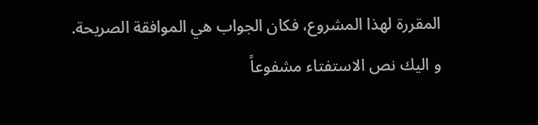المقررة لهذا المشروع، فكان الجواب هي الموافقة الصريحة.
و اليك نص الاستفتاء مشفوعاً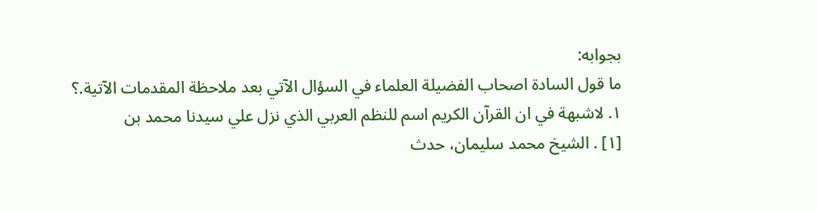بجوابه:
ما قول السادة اصحاب الفضيلة العلماء في السؤال الآتي بعد ملاحظة المقدمات الآتية.؟
١. لاشبهة في ان القرآن الكريم اسم للنظم العربي الذي نزل علي سيدنا محمد بن
[١] . الشيخ محمد سليمان، حدث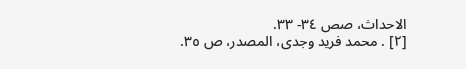الاحداث، صص ٣٤- ٣٣.
[٢] . محمد فريد وجدى، المصدر، ص ٣٥.